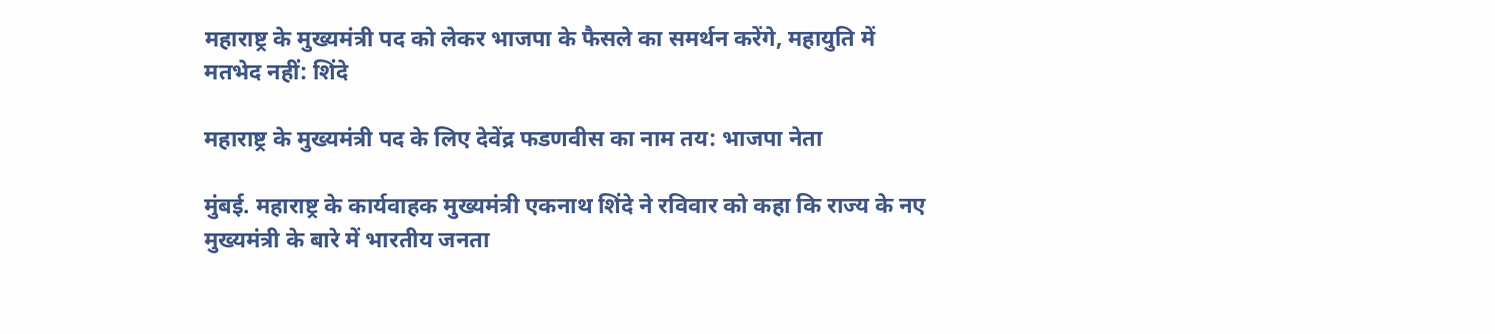महाराष्ट्र के मुख्यमंत्री पद को लेकर भाजपा के फैसले का समर्थन करेंगे, महायुति में मतभेद नहीं: शिंदे

महाराष्ट्र के मुख्यमंत्री पद के लिए देवेंद्र फडणवीस का नाम तय: भाजपा नेता

मुंबई. महाराष्ट्र के कार्यवाहक मुख्यमंत्री एकनाथ शिंदे ने रविवार को कहा कि राज्य के नए मुख्यमंत्री के बारे में भारतीय जनता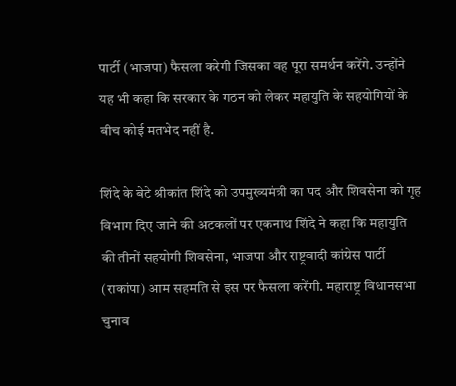पार्टी (भाजपा) फैसला करेगी जिसका वह पूरा समर्थन करेंगे. उन्होंने यह भी कहा कि सरकार के गठन को लेकर महायुति के सहयोगियों के बीच कोई मतभेद नहीं है.

शिंदे के बेटे श्रीकांत शिंदे को उपमुख्यमंत्री का पद और शिवसेना को गृह विभाग दिए जाने की अटकलों पर एकनाथ शिंदे ने कहा कि महायुति की तीनों सहयोगी शिवसेना, भाजपा और राष्ट्रवादी कांग्रेस पार्टी (राकांपा) आम सहमति से इस पर फैसला करेंगी. महाराष्ट्र विधानसभा चुनाव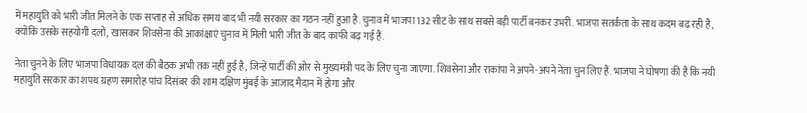में महायुति को भारी जीत मिलने के एक सप्ताह से अधिक समय बाद भी नयी सरकार का गठन नहीं हुआ है. चुनाव में भाजपा 132 सीट के साथ सबसे बड़ी पार्टी बनकर उभरी. भाजपा सतर्कता के साथ कदम बढ़ रही है, क्योंकि उसके सहयोगी दलों, खासकर शिवसेना की आकांक्षाएं चुनाव में मिली भारी जीत के बाद काफी बढ़ गई हैं.

नेता चुनने के लिए भाजपा विधायक दल की बैठक अभी तक नहीं हुई है, जिन्हें पार्टी की ओर से मुख्यमंत्री पद के लिए चुना जाएगा. शिवसेना और राकांपा ने अपने-अपने नेता चुन लिए हैं. भाजपा ने घोषणा की है कि नयी महायुति सरकार का शपथ ग्रहण समारोह पांच दिसंबर की शाम दक्षिण मुंबई के आजाद मैदान में होगा और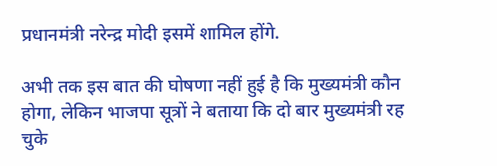प्रधानमंत्री नरेन्द्र मोदी इसमें शामिल होंगे.

अभी तक इस बात की घोषणा नहीं हुई है कि मुख्यमंत्री कौन होगा, लेकिन भाजपा सूत्रों ने बताया कि दो बार मुख्यमंत्री रह चुके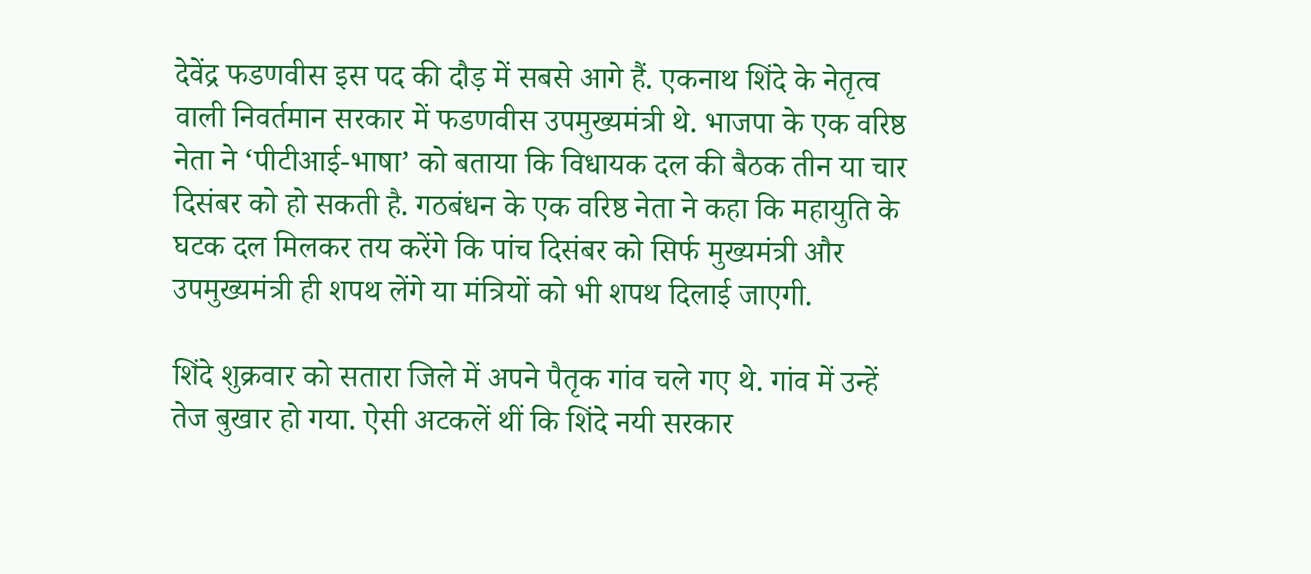देवेंद्र फडणवीस इस पद की दौड़ में सबसे आगे हैं. एकनाथ शिंदे के नेतृत्व वाली निवर्तमान सरकार में फडणवीस उपमुख्यमंत्री थे. भाजपा के एक वरिष्ठ नेता ने ‘पीटीआई-भाषा’ को बताया कि विधायक दल की बैठक तीन या चार दिसंबर को हो सकती है. गठबंधन के एक वरिष्ठ नेता ने कहा कि महायुति के घटक दल मिलकर तय करेंगे कि पांच दिसंबर को सिर्फ मुख्यमंत्री और उपमुख्यमंत्री ही शपथ लेंगे या मंत्रियों को भी शपथ दिलाई जाएगी.

शिंदे शुक्रवार को सतारा जिले में अपने पैतृक गांव चले गए थे. गांव में उन्हें तेज बुखार हो गया. ऐसी अटकलें थीं कि शिंदे नयी सरकार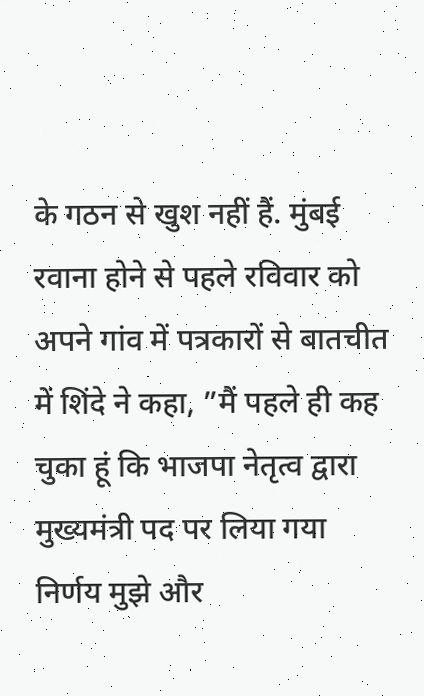के गठन से खुश नहीं हैं. मुंबई रवाना होने से पहले रविवार को अपने गांव में पत्रकारों से बातचीत में शिंदे ने कहा, ”मैं पहले ही कह चुका हूं कि भाजपा नेतृत्व द्वारा मुख्यमंत्री पद पर लिया गया निर्णय मुझे और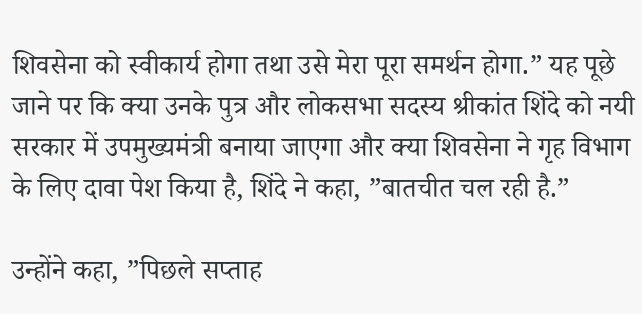शिवसेना को स्वीकार्य होगा तथा उसे मेरा पूरा समर्थन होगा.” यह पूछे जाने पर कि क्या उनके पुत्र और लोकसभा सदस्य श्रीकांत शिंदे को नयी सरकार में उपमुख्यमंत्री बनाया जाएगा और क्या शिवसेना ने गृह विभाग के लिए दावा पेश किया है, शिंदे ने कहा, ”बातचीत चल रही है.”

उन्होंने कहा, ”पिछले सप्ताह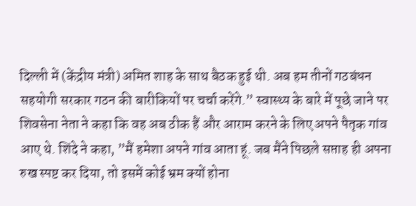दिल्ली में (केंद्रीय मंत्री) अमित शाह के साथ बैठक हुई थी. अब हम तीनों गठबंधन सहयोगी सरकार गठन की बारीकियों पर चर्चा करेंगे.” स्वास्थ्य के बारे में पूछे जाने पर शिवसेना नेता ने कहा कि वह अब ठीक हैं और आराम करने के लिए अपने पैतृक गांव आए थे. शिंदे ने कहा, ”मैं हमेशा अपने गांव आता हूं. जब मैंने पिछले सप्ताह ही अपना रुख स्पष्ट कर दिया, तो इसमें कोई भ्रम क्यों होना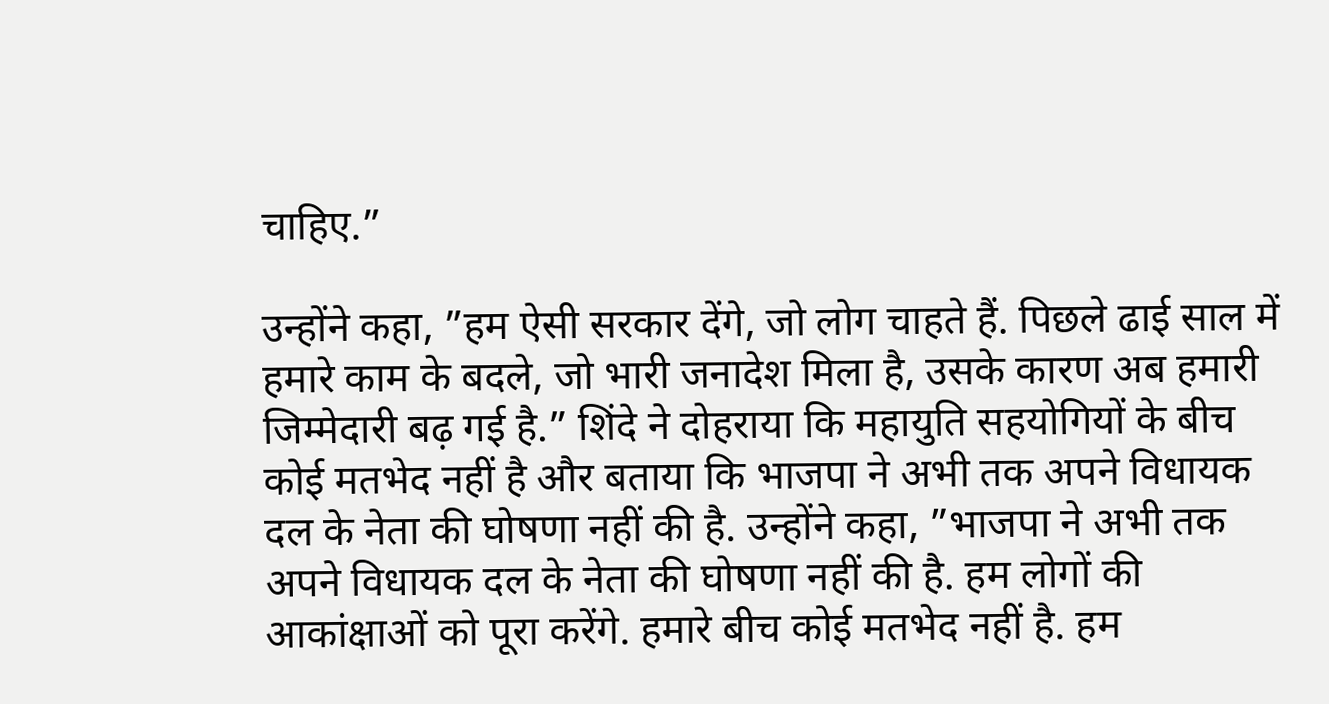चाहिए.”

उन्होंने कहा, ”हम ऐसी सरकार देंगे, जो लोग चाहते हैं. पिछले ढाई साल में हमारे काम के बदले, जो भारी जनादेश मिला है, उसके कारण अब हमारी जिम्मेदारी बढ़ गई है.” शिंदे ने दोहराया कि महायुति सहयोगियों के बीच कोई मतभेद नहीं है और बताया कि भाजपा ने अभी तक अपने विधायक दल के नेता की घोषणा नहीं की है. उन्होंने कहा, ”भाजपा ने अभी तक अपने विधायक दल के नेता की घोषणा नहीं की है. हम लोगों की आकांक्षाओं को पूरा करेंगे. हमारे बीच कोई मतभेद नहीं है. हम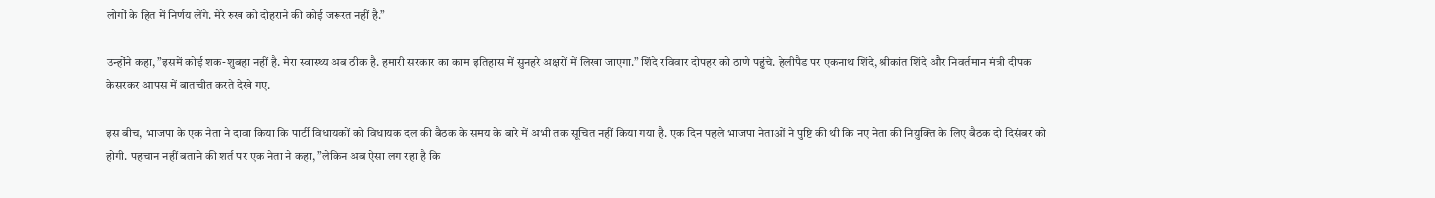लोगों के हित में निर्णय लेंगे. मेरे रुख को दोहराने की कोई जरूरत नहीं है.”

उन्होंने कहा, ”इसमें कोई शक-शुबहा नहीं है. मेरा स्वास्थ्य अब ठीक है. हमारी सरकार का काम इतिहास में सुनहरे अक्षरों में लिखा जाएगा.” शिंदे रविवार दोपहर को ठाणे पहुंचे. हेलीपैड पर एकनाथ शिंदे, श्रीकांत शिंदे और निवर्तमान मंत्री दीपक केसरकर आपस में बातचीत करते देखे गए.

इस बीच, भाजपा के एक नेता ने दावा किया कि पार्टी विधायकों को विधायक दल की बैठक के समय के बारे में अभी तक सूचित नहीं किया गया है. एक दिन पहले भाजपा नेताओं ने पुष्टि की थी कि नए नेता की नियुक्ति के लिए बैठक दो दिसंबर को होगी. पहचान नहीं बताने की शर्त पर एक नेता ने कहा, ”लेकिन अब ऐसा लग रहा है कि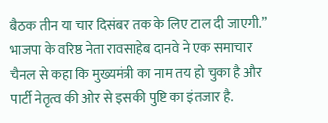बैठक तीन या चार दिसंबर तक के लिए टाल दी जाएगी.” भाजपा के वरिष्ठ नेता रावसाहेब दानवे ने एक समाचार चैनल से कहा कि मुख्यमंत्री का नाम तय हो चुका है और पार्टी नेतृत्व की ओर से इसकी पुष्टि का इंतजार है.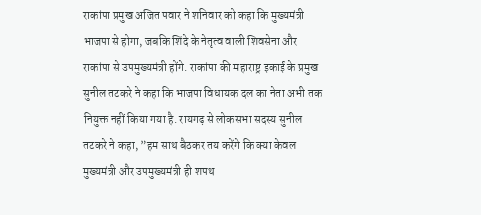राकांपा प्रमुख अजित पवार ने शनिवार को कहा कि मुख्यमंत्री भाजपा से होगा, जबकि शिंदे के नेतृत्व वाली शिवसेना और राकांपा से उपमुख्यमंत्री होंगे. राकांपा की महाराष्ट्र इकाई के प्रमुख सुनील तटकरे ने कहा कि भाजपा विधायक दल का नेता अभी तक नियुक्त नहीं किया गया है. रायगढ़ से लोकसभा सदस्य सुनील तटकरे ने कहा, ”हम साथ बैठकर तय करेंगे कि क्या केवल मुख्यमंत्री और उपमुख्यमंत्री ही शपथ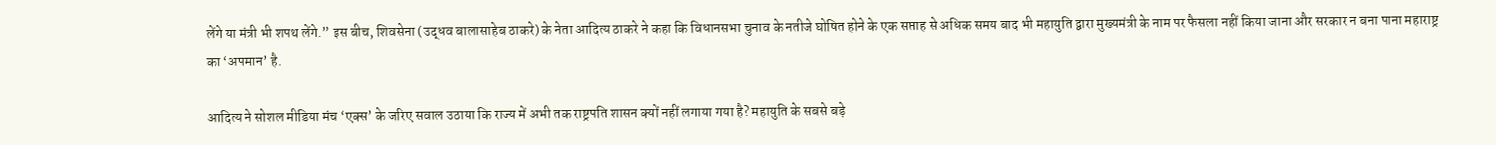लेंगे या मंत्री भी शपथ लेंगे.” इस बीच, शिवसेना (उद्धव बालासाहेब ठाकरे) के नेता आदित्य ठाकरे ने कहा कि विधानसभा चुनाव के नतीजे घोषित होने के एक सप्ताह से अधिक समय बाद भी महायुति द्वारा मुख्यमंत्री के नाम पर फैसला नहीं किया जाना और सरकार न बना पाना महाराष्ट्र का ‘अपमान’ है.

आदित्य ने सोशल मीडिया मंच ‘एक्स’ के जरिए सवाल उठाया कि राज्य में अभी तक राष्ट्रपति शासन क्यों नहीं लगाया गया है? महायुति के सबसे बड़े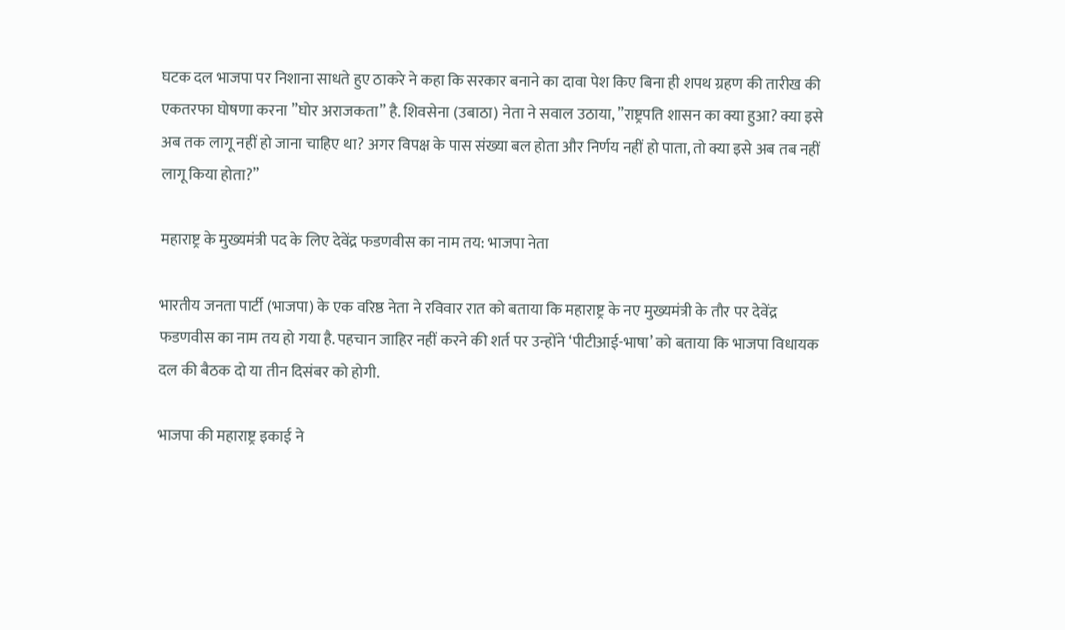घटक दल भाजपा पर निशाना साधते हुए ठाकरे ने कहा कि सरकार बनाने का दावा पेश किए बिना ही शपथ ग्रहण की तारीख की एकतरफा घोषणा करना ”घोर अराजकता” है. शिवसेना (उबाठा) नेता ने सवाल उठाया, ”राष्ट्रपति शासन का क्या हुआ? क्या इसे अब तक लागू नहीं हो जाना चाहिए था? अगर विपक्ष के पास संख्या बल होता और निर्णय नहीं हो पाता, तो क्या इसे अब तब नहीं लागू किया होता?”

महाराष्ट्र के मुख्यमंत्री पद के लिए देवेंद्र फडणवीस का नाम तय: भाजपा नेता

भारतीय जनता पार्टी (भाजपा) के एक वरिष्ठ नेता ने रविवार रात को बताया कि महाराष्ट्र के नए मुख्यमंत्री के तौर पर देवेंद्र फडणवीस का नाम तय हो गया है. पहचान जाहिर नहीं करने की शर्त पर उन्होंने ‘पीटीआई-भाषा’ को बताया कि भाजपा विधायक दल की बैठक दो या तीन दिसंबर को होगी.

भाजपा की महाराष्ट्र इकाई ने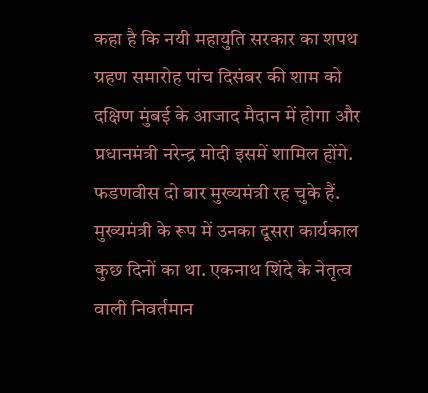कहा है कि नयी महायुति सरकार का शपथ ग्रहण समारोह पांच दिसंबर की शाम को दक्षिण मुंबई के आजाद मैदान में होगा और प्रधानमंत्री नरेन्द्र मोदी इसमें शामिल होंगे. फडणवीस दो बार मुख्यमंत्री रह चुके हैं. मुख्यमंत्री के रूप में उनका दूसरा कार्यकाल कुछ दिनों का था. एकनाथ शिंदे के नेतृत्व वाली निवर्तमान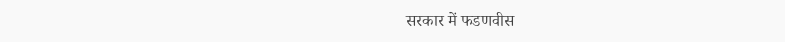सरकार में फडणवीस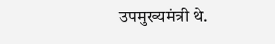उपमुख्यमंत्री थे.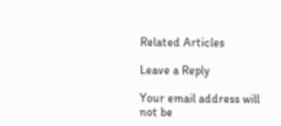Related Articles

Leave a Reply

Your email address will not be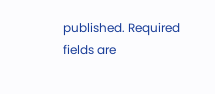published. Required fields are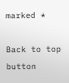marked *

Back to top button